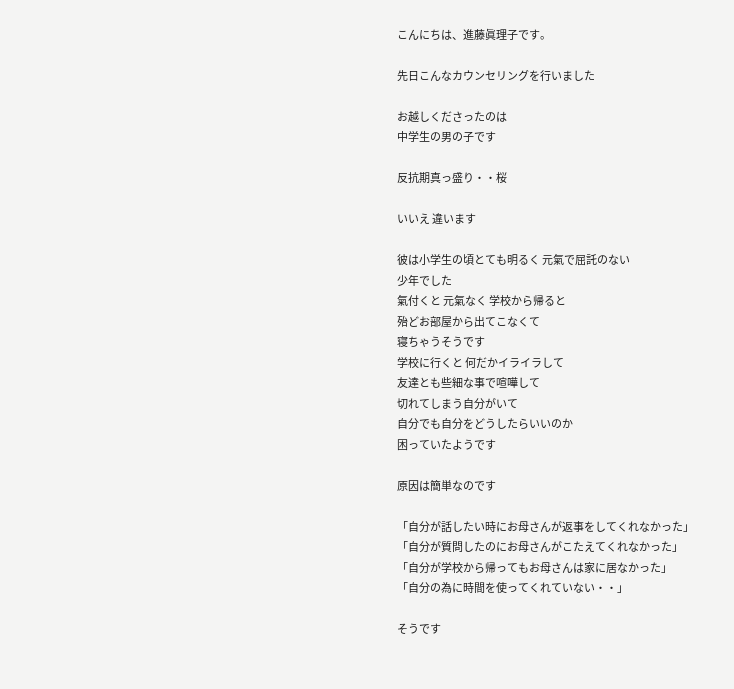こんにちは、進藤眞理子です。

先日こんなカウンセリングを行いました

お越しくださったのは
中学生の男の子です

反抗期真っ盛り・・桜

いいえ 違います

彼は小学生の頃とても明るく 元氣で屈託のない
少年でした
氣付くと 元氣なく 学校から帰ると
殆どお部屋から出てこなくて
寝ちゃうそうです
学校に行くと 何だかイライラして
友達とも些細な事で喧嘩して
切れてしまう自分がいて
自分でも自分をどうしたらいいのか
困っていたようです

原因は簡単なのです

「自分が話したい時にお母さんが返事をしてくれなかった」
「自分が質問したのにお母さんがこたえてくれなかった」
「自分が学校から帰ってもお母さんは家に居なかった」
「自分の為に時間を使ってくれていない・・」

そうです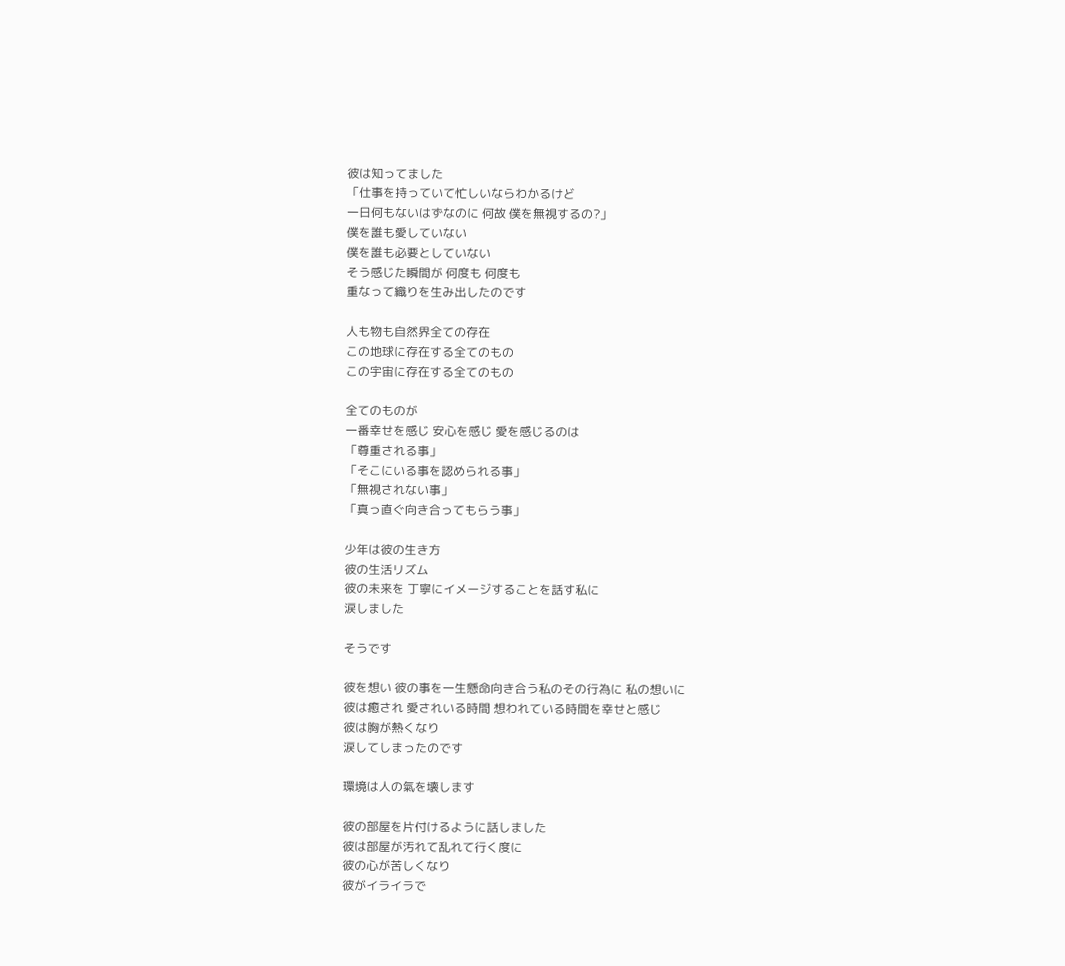彼は知ってました
「仕事を持っていて忙しいならわかるけど
一日何もないはずなのに 何故 僕を無視するの?」
僕を誰も愛していない
僕を誰も必要としていない
そう感じた瞬間が 何度も 何度も
重なって織りを生み出したのです

人も物も自然界全ての存在
この地球に存在する全てのもの
この宇宙に存在する全てのもの

全てのものが
一番幸せを感じ 安心を感じ 愛を感じるのは
「尊重される事」
「そこにいる事を認められる事」
「無視されない事」
「真っ直ぐ向き合ってもらう事」

少年は彼の生き方
彼の生活リズム
彼の未来を 丁寧にイメージすることを話す私に
涙しました

そうです

彼を想い 彼の事を一生懸命向き合う私のその行為に 私の想いに
彼は癒され 愛されいる時間 想われている時間を幸せと感じ
彼は胸が熱くなり
涙してしまったのです

環境は人の氣を壊します

彼の部屋を片付けるように話しました
彼は部屋が汚れて乱れて行く度に
彼の心が苦しくなり
彼がイライラで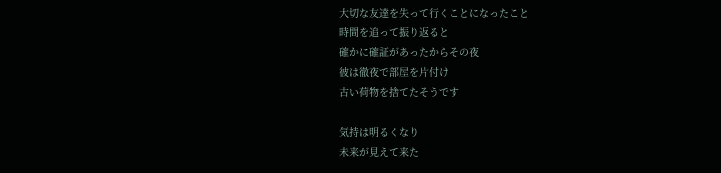大切な友達を失って行くことになったこと
時間を追って振り返ると
確かに確証があったからその夜
彼は徹夜で部屋を片付け
古い荷物を捨てたそうです

気持は明るくなり
未来が見えて来た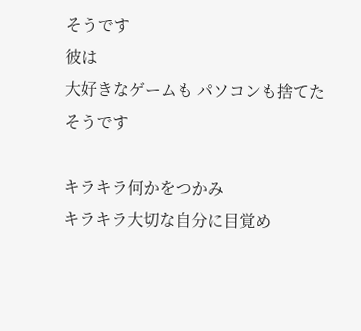そうです
彼は
大好きなゲームも パソコンも捨てたそうです

キラキラ何かをつかみ
キラキラ大切な自分に目覚め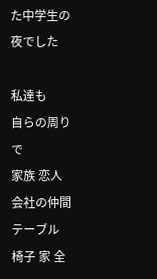た中学生の夜でした

私達も
自らの周りで
家族 恋人 会社の仲間 テーブル 椅子 家 全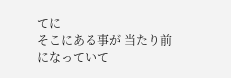てに
そこにある事が 当たり前になっていて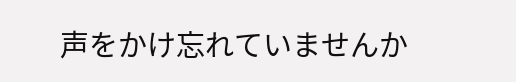声をかけ忘れていませんか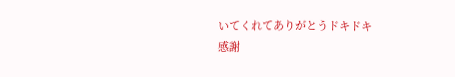いてくれてありがとうドキドキ
感謝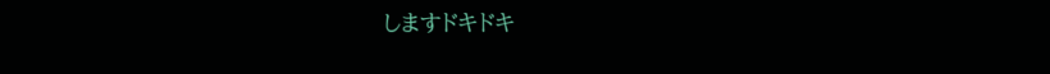しますドキドキ